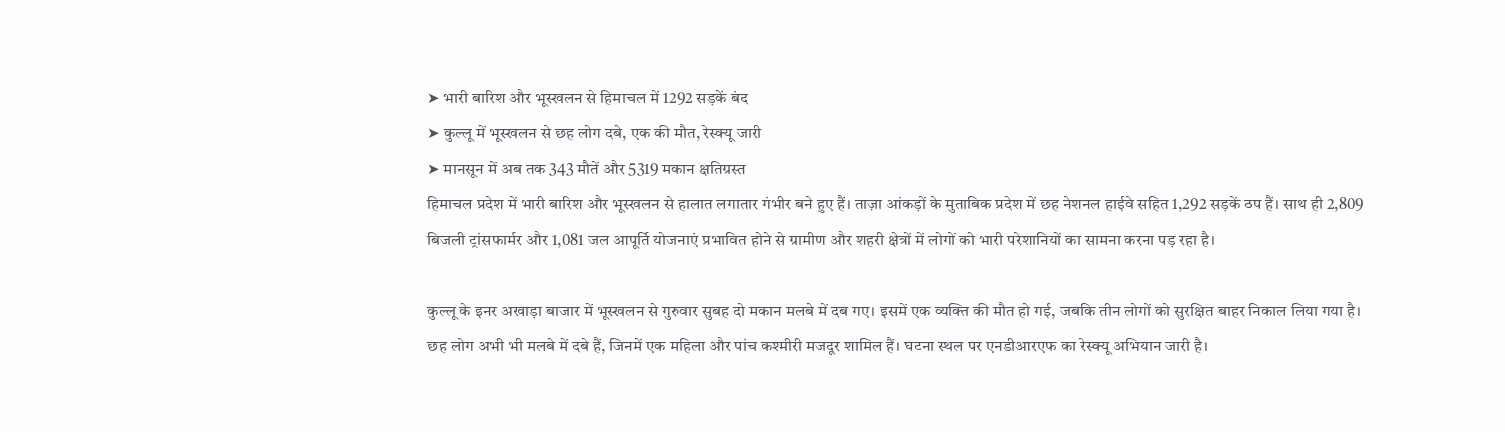➤ भारी बारिश और भूस्खलन से हिमाचल में 1292 सड़कें बंद
➤ कुल्लू में भूस्खलन से छह लोग दबे, एक की मौत, रेस्क्यू जारी
➤ मानसून में अब तक 343 मौतें और 5319 मकान क्षतिग्रस्त
हिमाचल प्रदेश में भारी बारिश और भूस्खलन से हालात लगातार गंभीर बने हुए हैं। ताज़ा आंकड़ों के मुताबिक प्रदेश में छह नेशनल हाईवे सहित 1,292 सड़कें ठप हैं। साथ ही 2,809 बिजली ट्रांसफार्मर और 1,081 जल आपूर्ति योजनाएं प्रभावित होने से ग्रामीण और शहरी क्षेत्रों में लोगों को भारी परेशानियों का सामना करना पड़ रहा है।

कुल्लू के इनर अखाड़ा बाजार में भूस्खलन से गुरुवार सुबह दो मकान मलबे में दब गए। इसमें एक व्यक्ति की मौत हो गई, जबकि तीन लोगों को सुरक्षित बाहर निकाल लिया गया है। छह लोग अभी भी मलबे में दबे हैं, जिनमें एक महिला और पांच कश्मीरी मजदूर शामिल हैं। घटना स्थल पर एनडीआरएफ का रेस्क्यू अभियान जारी है।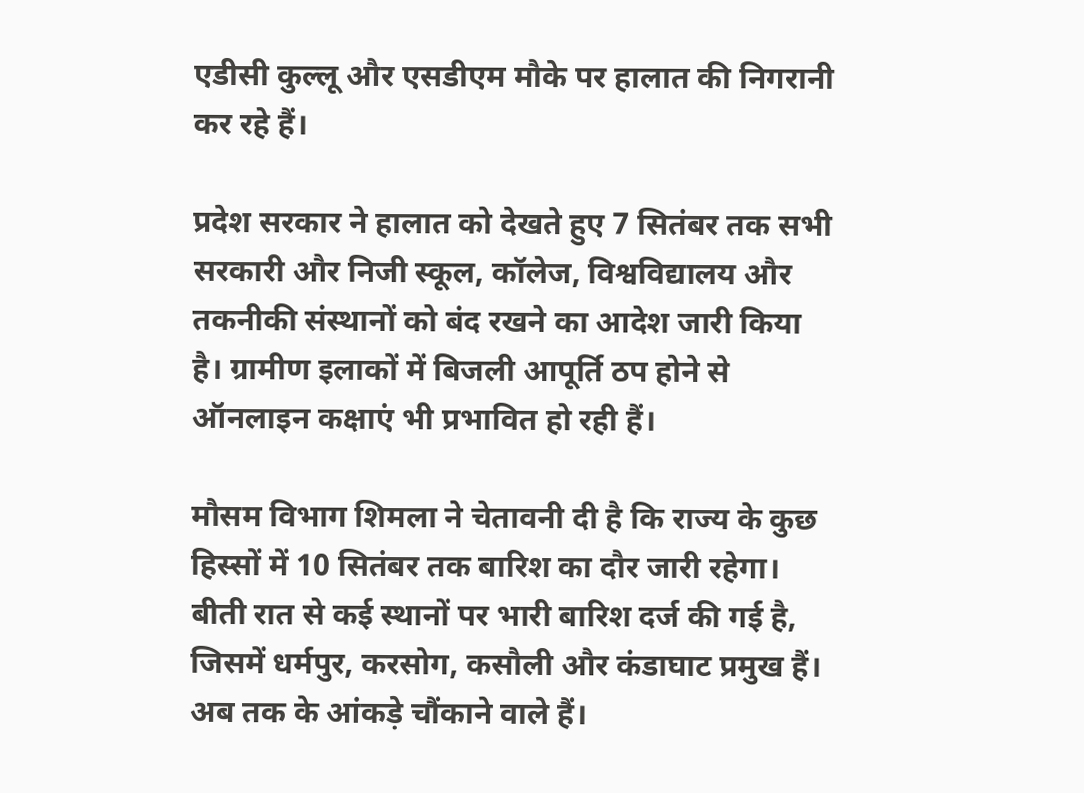एडीसी कुल्लू और एसडीएम मौके पर हालात की निगरानी कर रहे हैं।

प्रदेश सरकार ने हालात को देखते हुए 7 सितंबर तक सभी सरकारी और निजी स्कूल, कॉलेज, विश्वविद्यालय और तकनीकी संस्थानों को बंद रखने का आदेश जारी किया है। ग्रामीण इलाकों में बिजली आपूर्ति ठप होने से ऑनलाइन कक्षाएं भी प्रभावित हो रही हैं।

मौसम विभाग शिमला ने चेतावनी दी है कि राज्य के कुछ हिस्सों में 10 सितंबर तक बारिश का दौर जारी रहेगा। बीती रात से कई स्थानों पर भारी बारिश दर्ज की गई है, जिसमें धर्मपुर, करसोग, कसौली और कंडाघाट प्रमुख हैं।
अब तक के आंकड़े चौंकाने वाले हैं।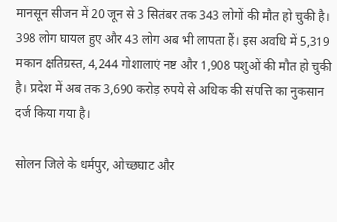मानसून सीजन में 20 जून से 3 सितंबर तक 343 लोगों की मौत हो चुकी है। 398 लोग घायल हुए और 43 लोग अब भी लापता हैं। इस अवधि में 5,319 मकान क्षतिग्रस्त, 4,244 गोशालाएं नष्ट और 1,908 पशुओं की मौत हो चुकी है। प्रदेश में अब तक 3,690 करोड़ रुपये से अधिक की संपत्ति का नुकसान दर्ज किया गया है।

सोलन जिले के धर्मपुर, ओच्छघाट और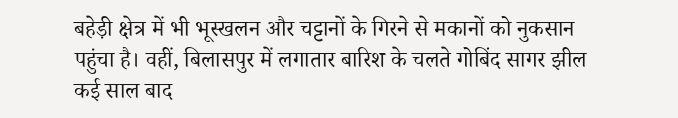बहेड़ी क्षेत्र में भी भूस्खलन और चट्टानों के गिरने से मकानों को नुकसान पहुंचा है। वहीं, बिलासपुर में लगातार बारिश के चलते गोबिंद सागर झील कई साल बाद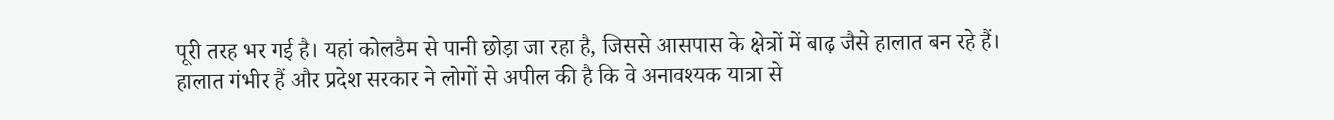पूरी तरह भर गई है। यहां कोलडैम से पानी छोड़ा जा रहा है, जिससे आसपास के क्षेत्रों में बाढ़ जैसे हालात बन रहे हैं।
हालात गंभीर हैं और प्रदेश सरकार ने लोगों से अपील की है कि वे अनावश्यक यात्रा से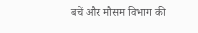बचें और मौसम विभाग की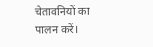चेतावनियों का पालन करें।